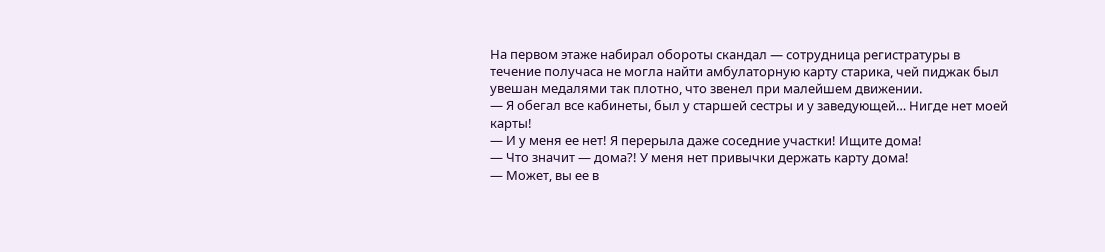На первом этаже набирал обороты скандал — сотрудница регистратуры в течение получаса не могла найти амбулаторную карту старика, чей пиджак был увешан медалями так плотно, что звенел при малейшем движении.
— Я обегал все кабинеты, был у старшей сестры и у заведующей… Нигде нет моей карты!
— И у меня ее нет! Я перерыла даже соседние участки! Ищите дома!
— Что значит — дома?! У меня нет привычки держать карту дома!
— Может, вы ее в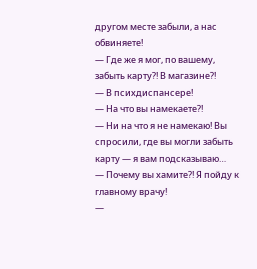другом месте забыли, а нас обвиняете!
— Где же я мог, по вашему, забыть карту?! В магазине?!
— В психдиспансере!
— На что вы намекаете?!
— Ни на что я не намекаю! Вы спросили, где вы могли забыть карту — я вам подсказываю…
— Почему вы хамите?! Я пойду к главному врачу!
—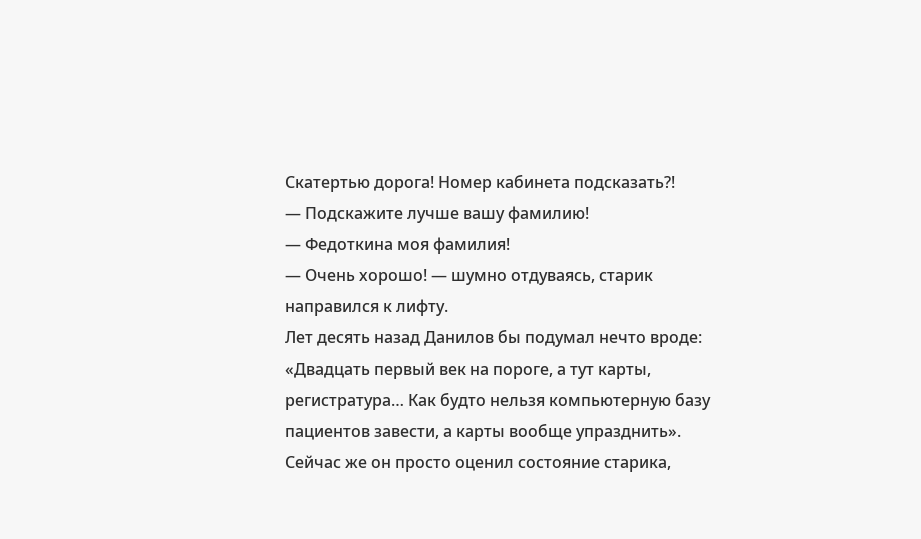Скатертью дорога! Номер кабинета подсказать?!
— Подскажите лучше вашу фамилию!
— Федоткина моя фамилия!
— Очень хорошо! — шумно отдуваясь, старик направился к лифту.
Лет десять назад Данилов бы подумал нечто вроде: «Двадцать первый век на пороге, а тут карты, регистратура… Как будто нельзя компьютерную базу пациентов завести, а карты вообще упразднить». Сейчас же он просто оценил состояние старика,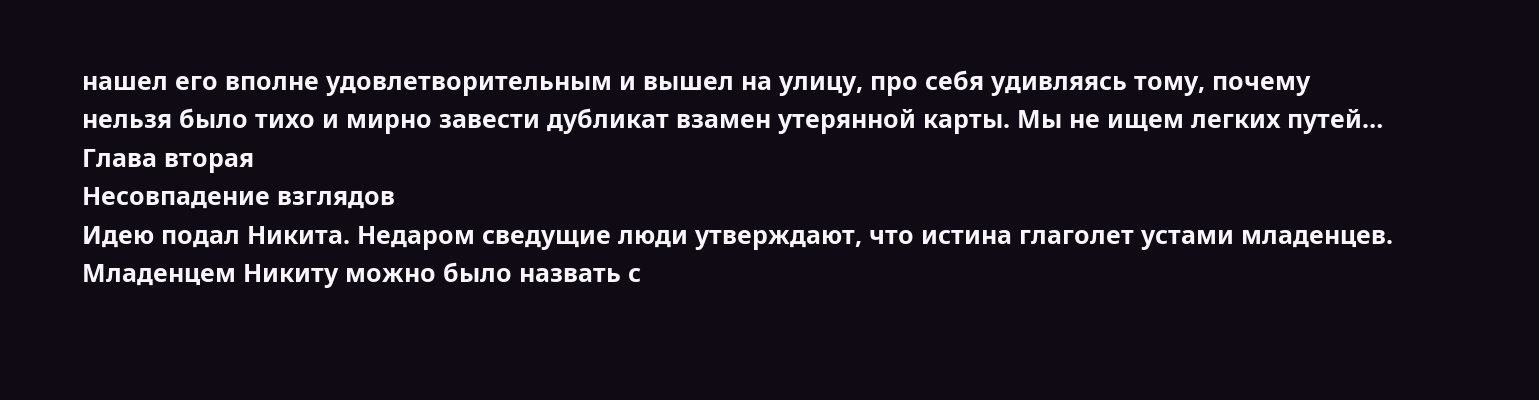нашел его вполне удовлетворительным и вышел на улицу, про себя удивляясь тому, почему нельзя было тихо и мирно завести дубликат взамен утерянной карты. Мы не ищем легких путей…
Глава вторая
Несовпадение взглядов
Идею подал Никита. Недаром сведущие люди утверждают, что истина глаголет устами младенцев. Младенцем Никиту можно было назвать с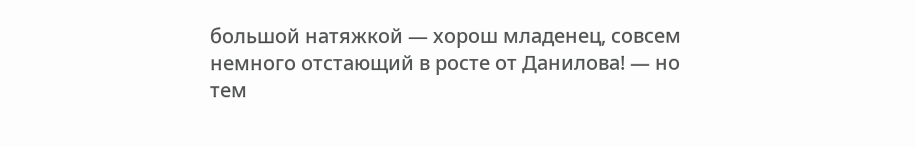большой натяжкой — хорош младенец, совсем немного отстающий в росте от Данилова! — но тем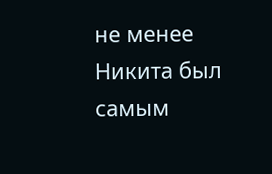не менее Никита был самым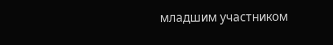младшим участником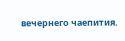вечернего чаепития.